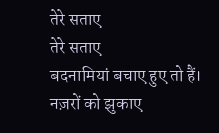तेरे सताए
तेरे सताए
बदनामियां बचाए हुए तो हैं।
नज़रों को झुकाए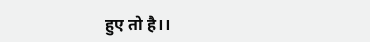हुए तो है।।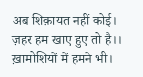अब शिक़ायत नहीं कोई।
ज़हर हम खाए हुए तो है।।
ख़ामोशियों में हमने भी।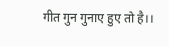गीत गुन गुनाए हुए तो है।।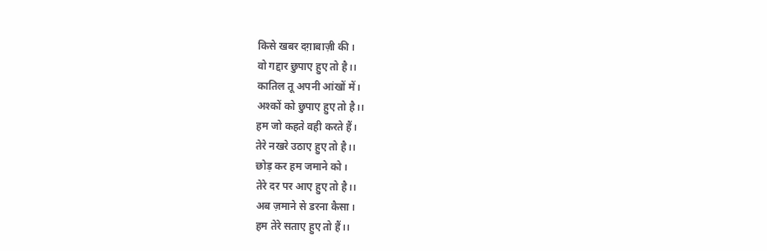किसे खबर दग़ाबाज़ी की।
वो गद्दार छुपाए हुए तो है।।
कातिल तू अपनी आंखों में।
अश्कों को छुपाए हुए तो है।।
हम जो कहते वही करते हैं।
तेरे नखरे उठाए हुए तो है।।
छोड़ कर हम जमाने को।
तेरे दर पर आए हुए तो है।।
अब ज़माने से डरना कैसा।
हम तेरे सताए हुए तो हैं।।